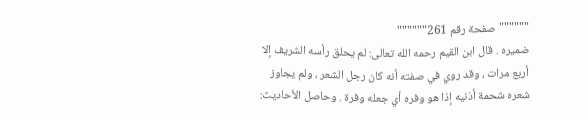""""""صفحة رقم 261""""""
ضميره . قال ابن القيم رحمه الله تعالى: لم يحلق رأسه الشريف إلا أربع مرات ، وقد روي في صفته أنه كان رجل الشعر ، ولم يجاوز شعره شحمة أذنيه إذا هو وفره أي جعله وفرة . وحاصل الأحاديث: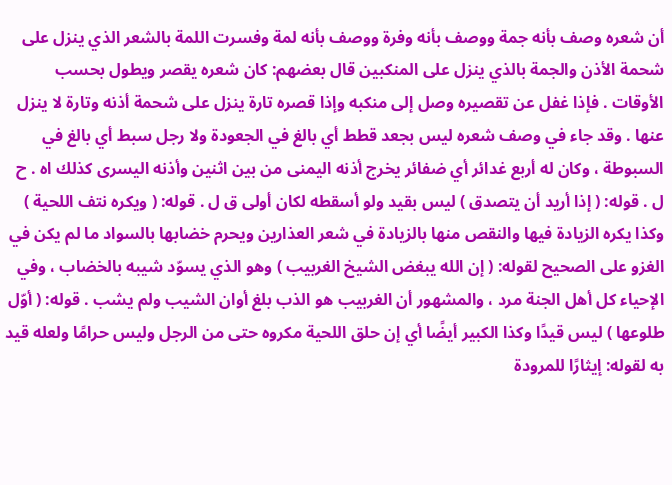أن شعره وصف بأنه جمة ووصف بأنه وفرة ووصف بأنه لمة وفسرت اللمة بالشعر الذي ينزل على شحمة الأذن والجمة بالذي ينزل على المنكبين قال بعضهم: كان شعره يقصر ويطول بحسب الأوقات . فإذا غفل عن تقصيره وصل إلى منكبه وإذا قصره تارة ينزل على شحمة أذنه وتارة لا ينزل عنها . وقد جاء في وصف شعره ليس بجعد قطط أي بالغ في الجعودة ولا رجل سبط أي بالغ في السبوطة ، وكان له أربع غدائر أي ضفائر يخرج أذنه اليمنى من بين اثنين وأذنه اليسرى كذلك اه . ح ل . قوله: ( إذا أريد أن يتصدق ) ليس بقيد ولو أسقطه لكان أولى ق ل . قوله: ( ويكره نتف اللحية ) وكذا يكره الزيادة فيها والنقص منها بالزيادة في شعر العذارين ويحرم خضابها بالسواد ما لم يكن في الغزو على الصحيح لقوله: ( إن الله يبغض الشيخ الغربيب ) وهو الذي يسوّد شيبه بالخضاب ، وفي الإحياء كل أهل الجنة مرد ، والمشهور أن الغربيب هو الذب بلغ أوان الشيب ولم يشب . قوله: ( أوّل طلوعها ) ليس قيدًا وكذا الكبير أيضًا أي إن حلق اللحية مكروه حتى من الرجل وليس حرامًا ولعله قيد به لقوله: إيثارًا للمرودة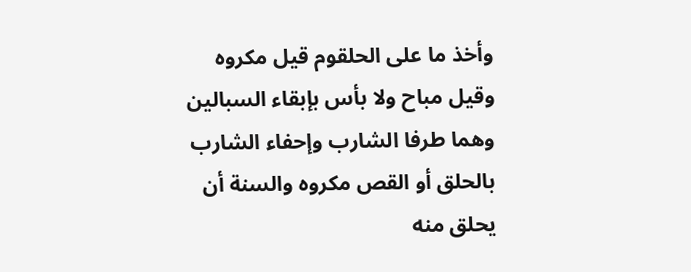وأخذ ما على الحلقوم قيل مكروه وقيل مباح ولا بأس بإبقاء السبالين وهما طرفا الشارب وإحفاء الشارب بالحلق أو القص مكروه والسنة أن يحلق منه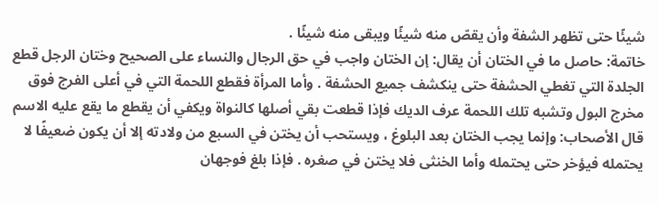شيئًا حتى تظهر الشفة وأن يقصّ منه شيئًا ويبقى منه شيئًا .
خاتمة: حاصل ما في الختان أن يقال: إن الختان واجب في حق الرجال والنساء على الصحيح وختان الرجل قطع الجلدة التي تغطي الحشفة حتى ينكشف جميع الحشفة . وأما المرأة فقطع اللحمة التي في أعلى الفرج فوق مخرج البول وتشبه تلك اللحمة عرف الديك فإذا قطعت بقي أصلها كالنواة ويكفي أن يقطع ما يقع عليه الاسم قال الأصحاب: وإنما يجب الختان بعد البلوغ ، ويستحب أن يختن في السبع من ولادته إلا أن يكون ضعيفًا لا يحتمله فيؤخر حتى يحتمله وأما الخنثى فلا يختن في صغره . فإذا بلغ فوجهان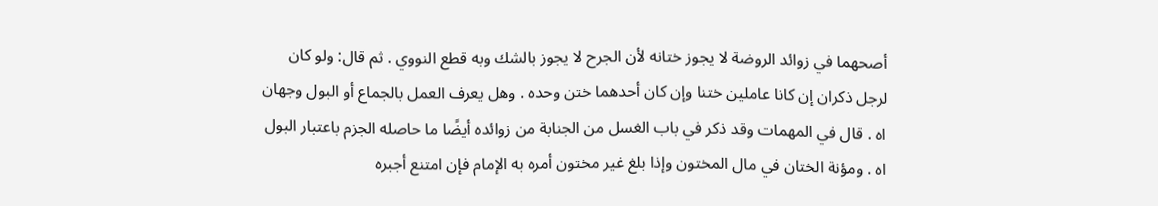أصحهما في زوائد الروضة لا يجوز ختانه لأن الجرح لا يجوز بالشك وبه قطع النووي . ثم قال: ولو كان لرجل ذكران إن كانا عاملين ختنا وإن كان أحدهما ختن وحده . وهل يعرف العمل بالجماع أو البول وجهان اه . قال في المهمات وقد ذكر في باب الغسل من الجنابة من زوائده أيضًا ما حاصله الجزم باعتبار البول اه . ومؤنة الختان في مال المختون وإذا بلغ غير مختون أمره به الإمام فإن امتنع أجبره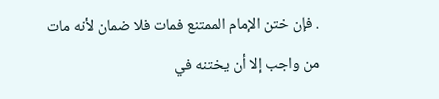. فإن ختن الإمام الممتنع فمات فلا ضمان لأنه مات من واجب إلا أن يختنه في